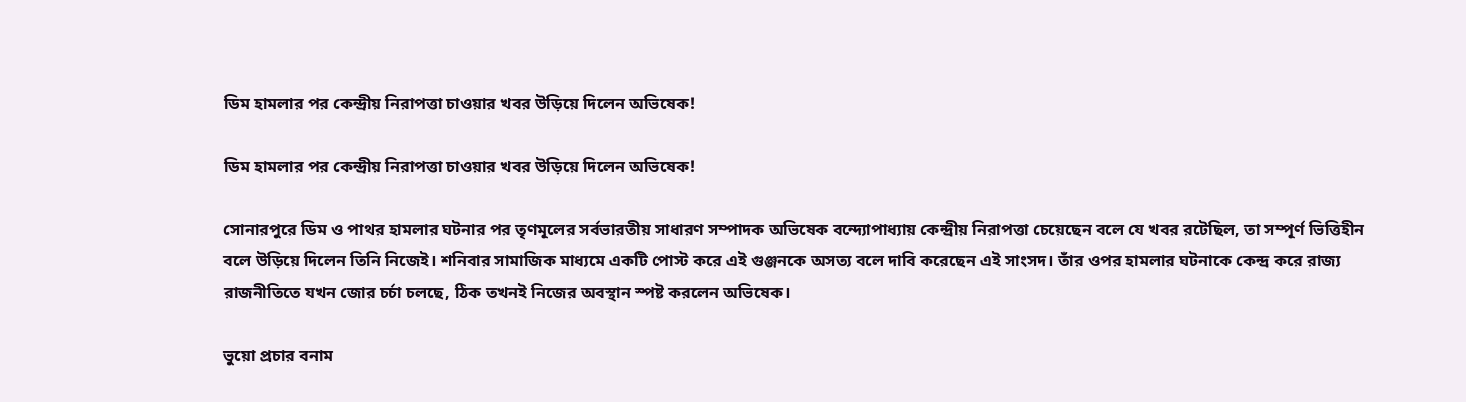ডিম হামলার পর কেন্দ্রীয় নিরাপত্তা চাওয়ার খবর উড়িয়ে দিলেন অভিষেক!

ডিম হামলার পর কেন্দ্রীয় নিরাপত্তা চাওয়ার খবর উড়িয়ে দিলেন অভিষেক!

সোনারপুরে ডিম ও পাথর হামলার ঘটনার পর তৃণমূলের সর্বভারতীয় সাধারণ সম্পাদক অভিষেক বন্দ্যোপাধ্যায় কেন্দ্রীয় নিরাপত্তা চেয়েছেন বলে যে খবর রটেছিল, তা সম্পূর্ণ ভিত্তিহীন বলে উড়িয়ে দিলেন তিনি নিজেই। শনিবার সামাজিক মাধ্যমে একটি পোস্ট করে এই গুঞ্জনকে অসত্য বলে দাবি করেছেন এই সাংসদ। তাঁর ওপর হামলার ঘটনাকে কেন্দ্র করে রাজ্য রাজনীতিতে যখন জোর চর্চা চলছে, ঠিক তখনই নিজের অবস্থান স্পষ্ট করলেন অভিষেক।

ভুয়ো প্রচার বনাম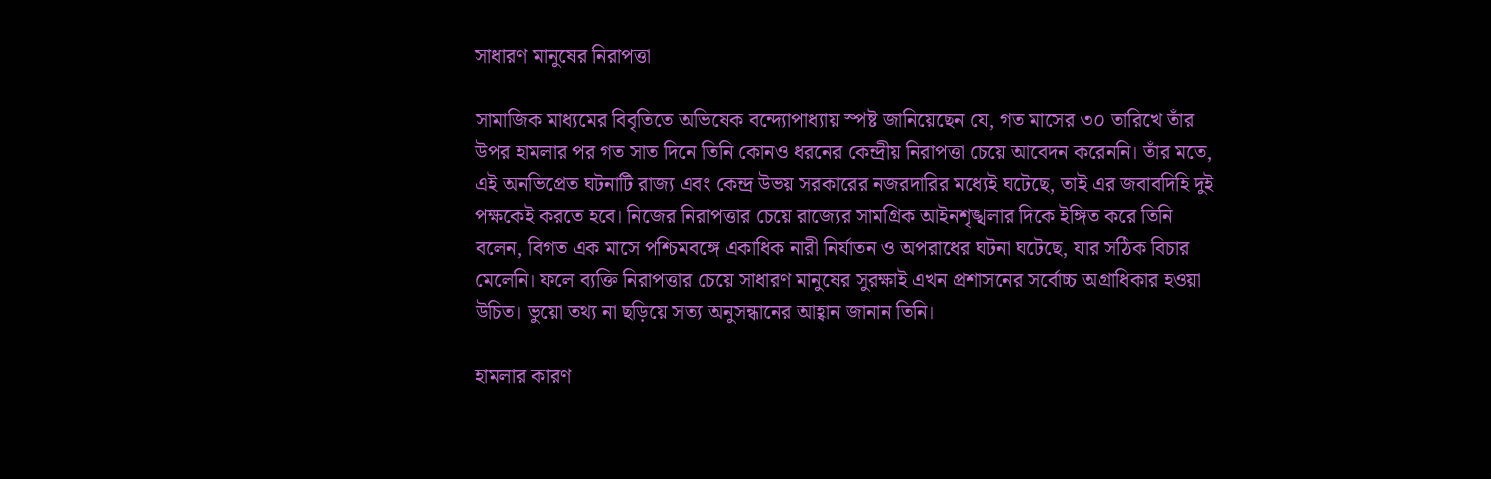সাধারণ মানুষের নিরাপত্তা

সামাজিক মাধ্যমের বিবৃতিতে অভিষেক বন্দ্যোপাধ্যায় স্পষ্ট জানিয়েছেন যে, গত মাসের ৩০ তারিখে তাঁর উপর হামলার পর গত সাত দিনে তিনি কোনও ধরনের কেন্দ্রীয় নিরাপত্তা চেয়ে আবেদন করেননি। তাঁর মতে, এই অনভিপ্রেত ঘটনাটি রাজ্য এবং কেন্দ্র উভয় সরকারের নজরদারির মধ্যেই ঘটেছে, তাই এর জবাবদিহি দুই পক্ষকেই করতে হবে। নিজের নিরাপত্তার চেয়ে রাজ্যের সামগ্রিক আইনশৃঙ্খলার দিকে ইঙ্গিত করে তিনি বলেন, বিগত এক মাসে পশ্চিমবঙ্গে একাধিক নারী নির্যাতন ও অপরাধের ঘটনা ঘটেছে, যার সঠিক বিচার মেলেনি। ফলে ব্যক্তি নিরাপত্তার চেয়ে সাধারণ মানুষের সুরক্ষাই এখন প্রশাসনের সর্বোচ্চ অগ্রাধিকার হওয়া উচিত। ভুয়ো তথ্য না ছড়িয়ে সত্য অনুসন্ধানের আহ্বান জানান তিনি।

হামলার কারণ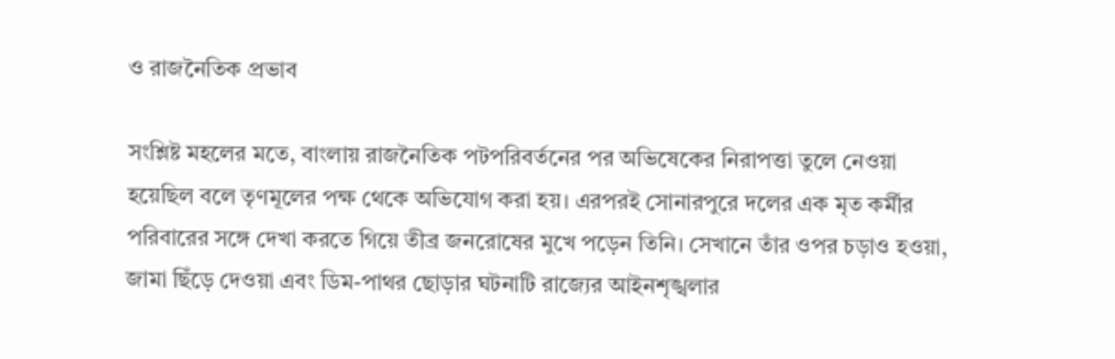ও রাজনৈতিক প্রভাব

সংশ্লিষ্ট মহলের মতে, বাংলায় রাজনৈতিক পটপরিবর্তনের পর অভিষেকের নিরাপত্তা তুলে নেওয়া হয়েছিল বলে তৃণমূলের পক্ষ থেকে অভিযোগ করা হয়। এরপরই সোনারপুরে দলের এক মৃত কর্মীর পরিবারের সঙ্গে দেখা করতে গিয়ে তীব্র জনরোষের মুখে পড়েন তিনি। সেখানে তাঁর ওপর চড়াও হওয়া, জামা ছিঁড়ে দেওয়া এবং ডিম-পাথর ছোড়ার ঘটনাটি রাজ্যের আইনশৃঙ্খলার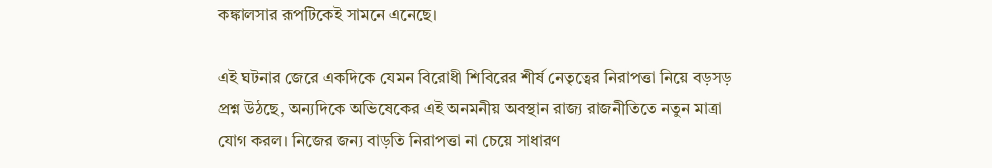কঙ্কালসার রূপটিকেই সামনে এনেছে।

এই ঘটনার জেরে একদিকে যেমন বিরোধী শিবিরের শীর্ষ নেতৃত্বের নিরাপত্তা নিয়ে বড়সড় প্রশ্ন উঠছে, অন্যদিকে অভিষেকের এই অনমনীয় অবস্থান রাজ্য রাজনীতিতে নতুন মাত্রা যোগ করল। নিজের জন্য বাড়তি নিরাপত্তা না চেয়ে সাধারণ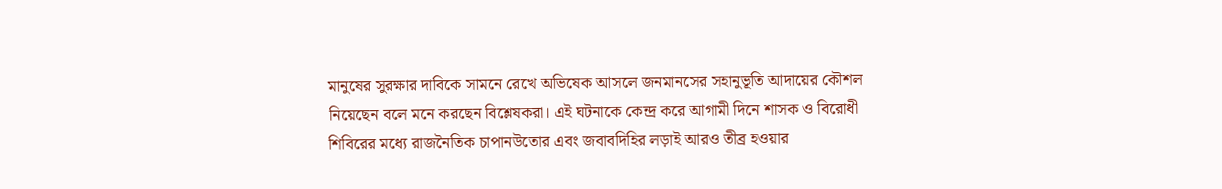মানুষের সুরক্ষার দাবিকে সামনে রেখে অভিষেক আসলে জনমানসের সহানুভূতি আদায়ের কৌশল নিয়েছেন বলে মনে করছেন বিশ্লেষকরা। এই ঘটনাকে কেন্দ্র করে আগামী দিনে শাসক ও বিরোধী শিবিরের মধ্যে রাজনৈতিক চাপানউতোর এবং জবাবদিহির লড়াই আরও তীব্র হওয়ার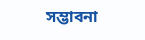সম্ভাবনা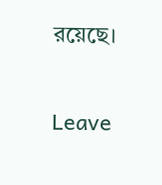রয়েছে।

Leave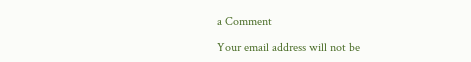a Comment

Your email address will not be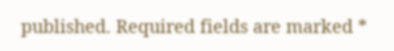published. Required fields are marked *